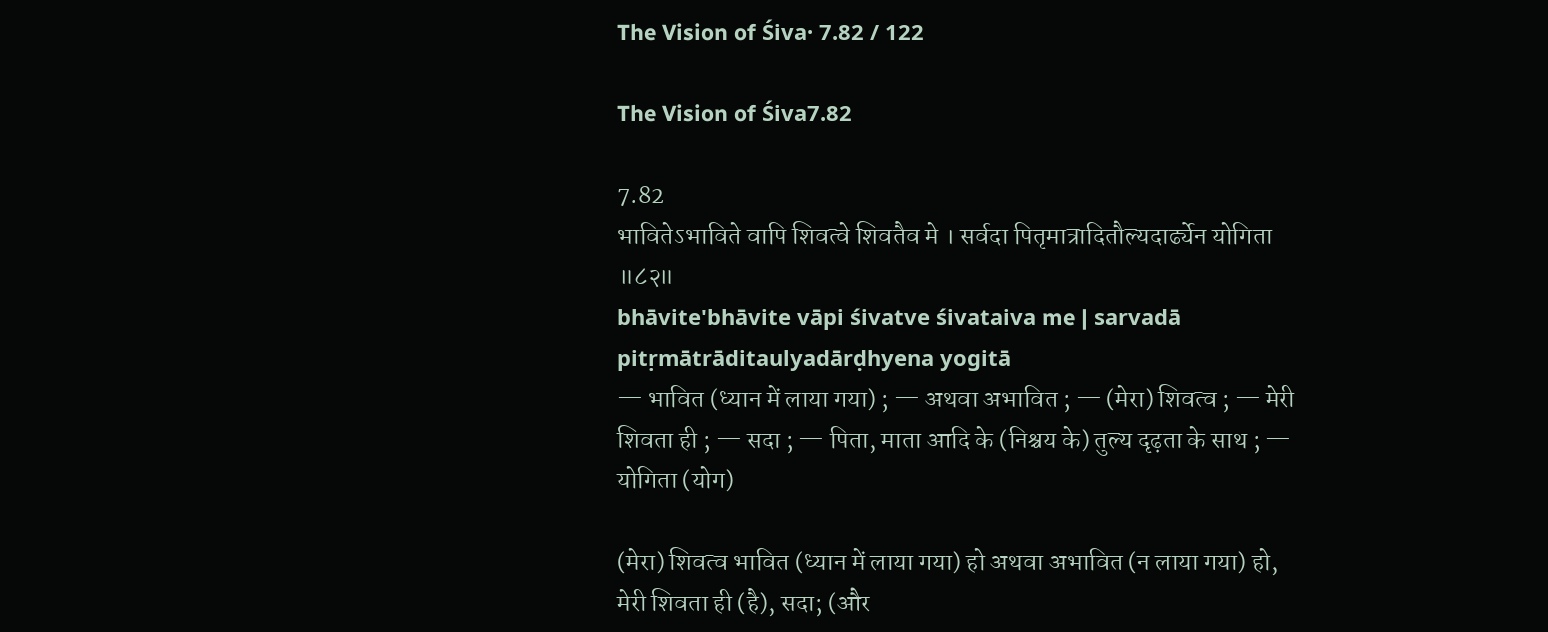The Vision of Śiva· 7.82 / 122

The Vision of Śiva7.82

7.82
भावितेऽभाविते वापि शिवत्वे शिवतैव मे । सर्वदा पितृमात्रादितौल्यदार्ढ्येन योगिता ॥८२॥
bhāvite'bhāvite vāpi śivatve śivataiva me | sarvadā pitṛmātrāditaulyadārḍhyena yogitā
— भावित (ध्यान में लाया गया) ; — अथवा अभावित ; — (मेरा) शिवत्व ; — मेरी शिवता ही ; — सदा ; — पिता, माता आदि के (निश्चय के) तुल्य दृढ़ता के साथ ; — योगिता (योग)

(मेरा) शिवत्व भावित (ध्यान में लाया गया) हो अथवा अभावित (न लाया गया) हो, मेरी शिवता ही (है), सदा; (और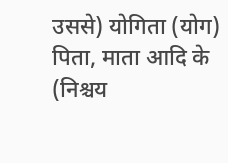उससे) योगिता (योग) पिता, माता आदि के (निश्चय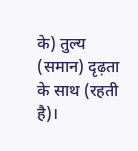के) तुल्य (समान) दृढ़ता के साथ (रहती है)।